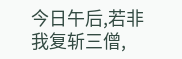今日午后,若非我复斩三僧,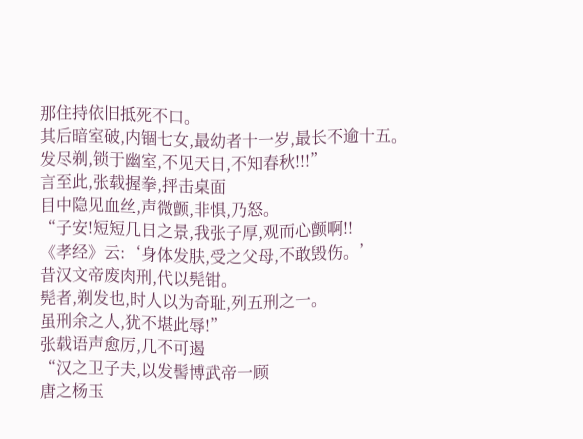那住持依旧抵死不口。
其后暗室破,内锢七女,最幼者十一岁,最长不逾十五。
发尽剃,锁于幽室,不见天日,不知春秋!!!”
言至此,张载握拳,抨击桌面
目中隐见血丝,声微颤,非惧,乃怒。
“子安!短短几日之景,我张子厚,观而心颤啊!!
《孝经》云:‘身体发肤,受之父母,不敢毁伤。’
昔汉文帝废肉刑,代以髡钳。
髡者,剃发也,时人以为奇耻,列五刑之一。
虽刑余之人,犹不堪此辱!”
张载语声愈厉,几不可遏
“汉之卫子夫,以发髻博武帝一顾
唐之杨玉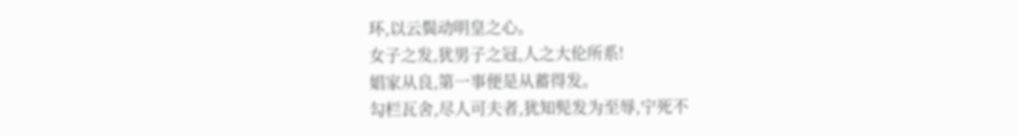环,以云鬓动明皇之心。
女子之发,犹男子之冠,人之大伦所系!
娼家从良,第一事便是从蓄得发。
勾栏瓦舍,尽人可夫者,犹知髡发为至辱,宁死不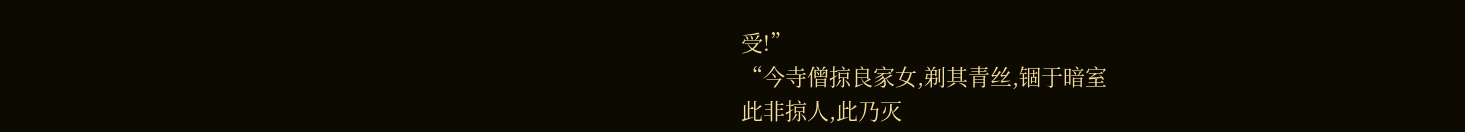受!”
“今寺僧掠良家女,剃其青丝,锢于暗室
此非掠人,此乃灭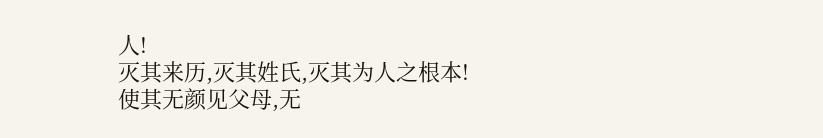人!
灭其来历,灭其姓氏,灭其为人之根本!
使其无颜见父母,无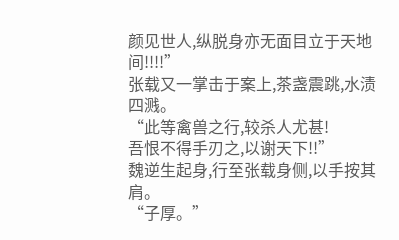颜见世人,纵脱身亦无面目立于天地间!!!!”
张载又一掌击于案上,茶盏震跳,水渍四溅。
“此等禽兽之行,较杀人尤甚!
吾恨不得手刃之,以谢天下!!”
魏逆生起身,行至张载身侧,以手按其肩。
“子厚。”